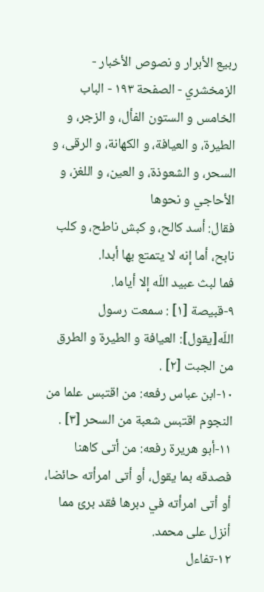ربيع الأبرار و نصوص الأخبار - الزمخشري - الصفحة ١٩٣ - الباب الخامس و الستون الفأل، و الزجر، و الطيرة، و العيافة، و الكهانة، و الرقى، و السحر، و الشعوذة، و العين، و اللغز، و الأحاجي و نحوها
فقال: أسد كالح، و كبش ناطح، و كلب نابح، أما إنه لا يتمتع بها أبدا.
فما لبث عبيد اللّه إلا أياما.
٩-قبيصة [١] : سمعت رسول اللّه[يقول]: العيافة و الطيرة و الطرق من الجبت [٢] .
١٠-ابن عباس رفعه: من اقتبس علما من النجوم اقتبس شعبة من السحر [٣] .
١١-أبو هريرة رفعه: من أتى كاهنا فصدقه بما يقول، أو أتى امرأته حائضا، أو أتى امرأته في دبرها فقد برئ مما أنزل على محمد.
١٢-تفاءل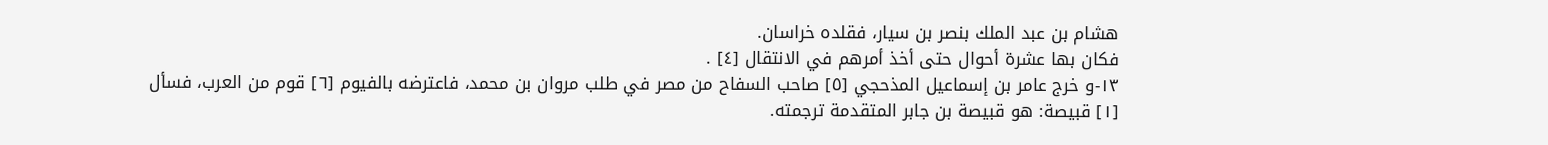هشام بن عبد الملك بنصر بن سيار، فقلده خراسان.
فكان بها عشرة أحوال حتى أخذ أمرهم في الانتقال [٤] .
١٣-و خرج عامر بن إسماعيل المذحجي [٥] صاحب السفاح من مصر في طلب مروان بن محمد، فاعترضه بالفيوم [٦] قوم من العرب، فسأل
[١] قبيصة: هو قبيصة بن جابر المتقدمة ترجمته.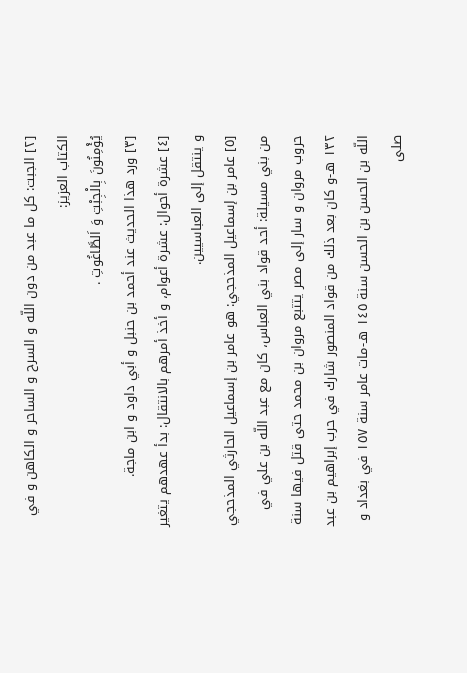[٢] الجبت: كل ما عبد من دون اللّه و السرح و الساحر و الكاهن و في الكتاب العزيز:
يُؤْمِنُونَ بِالْجِبْتِ وَ اَلطَّاغُوتِ .
[٣] ورد هذا الحديث عند أحمد بن حنبل و أبي داود و ابن ماجة.
[٤] عشرة أحوال: عشرة أعوام، و أخذ أمرهم بالانتقال: بدأ عهدهم يتغير و ينتقل إلى العباسيين.
[٥] عامر بن إسماعيل المذحجي: هو عامر بن إسماعيل الحارثي المذحجي من بني مسيلة: أحد قواد بني العباس، كان مع عبد اللّه بن علي في حروب مروان و سار إلى مصر يتتبع مروان بن محمد حتى قتل فيها سنة ١٣٢ هـ-و كان بعد ذلك من قواد المنصور شارك في حرب إبراهيم بن عبد اللّه بن الحسن بن الحسن سنة ١٤٥ هـ-مات عامر سنة ١٥٧ في بغداد و صلى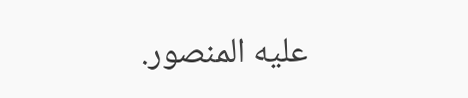عليه المنصور.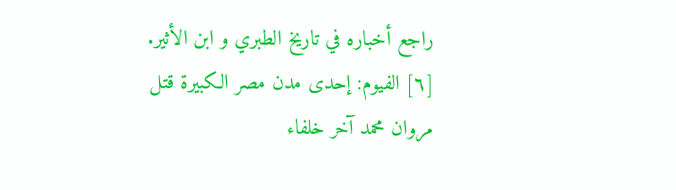راجع أخباره في تاريخ الطبري و ابن الأثير.
[٦] الفيوم: إحدى مدن مصر الكبيرة قتل مروان محمد آخر خلفاء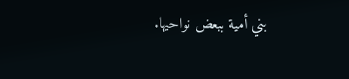بني أمية ببعض نواحيها.